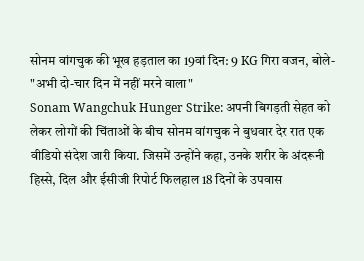सोनम वांगचुक की भूख हड़ताल का 19वां दिन: 9 KG गिरा वजन, बोले- "अभी दो-चार दिन में नहीं मरने वाला"
Sonam Wangchuk Hunger Strike: अपनी बिगड़ती सेहत को लेकर लोगों की चिंताओं के बीच सोनम वांगचुक ने बुधवार देर रात एक वीडियो संदेश जारी किया. जिसमें उन्होंने कहा, उनके शरीर के अंदरूनी हिस्से, दिल और ईसीजी रिपोर्ट फिलहाल 18 दिनों के उपवास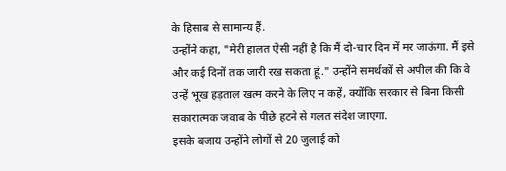के हिसाब से सामान्य हैं.
उन्होंने कहा, "मेरी हालत ऐसी नहीं है कि मैं दो-चार दिन में मर जाऊंगा. मैं इसे और कई दिनों तक जारी रख सकता हूं." उन्होंने समर्थकों से अपील की कि वे उन्हें भूख हड़ताल खत्म करने के लिए न कहें, क्योंकि सरकार से बिना किसी सकारात्मक जवाब के पीछे हटने से गलत संदेश जाएगा.
इसके बजाय उन्होंने लोगों से 20 जुलाई को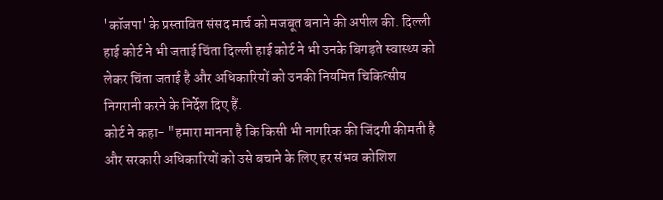'कॉजपा' के प्रस्तावित संसद मार्च को मजबूत बनाने की अपील की. दिल्ली हाई कोर्ट ने भी जताई चिंता दिल्ली हाई कोर्ट ने भी उनके बिगड़ते स्वास्थ्य को लेकर चिंता जताई है और अधिकारियों को उनकी नियमित चिकित्सीय निगरानी करने के निर्देश दिए हैं.
कोर्ट ने कहा- "हमारा मानना है कि किसी भी नागरिक की जिंदगी कीमती है और सरकारी अधिकारियों को उसे बचाने के लिए हर संभव कोशिश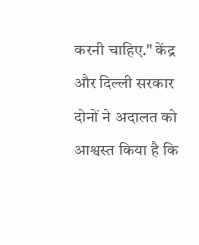करनी चाहिए." केंद्र और दिल्ली सरकार दोनों ने अदालत को आश्वस्त किया है कि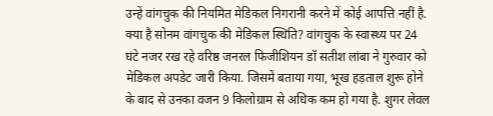उन्हें वांगचुक की नियमित मेडिकल निगरानी करने में कोई आपत्ति नहीं है.
क्या है सोनम वांगचुक की मेडिकल स्थिति? वांगचुक के स्वास्थ्य पर 24 घंटे नजर रख रहे वरिष्ठ जनरल फिजीशियन डॉ सतीश लांबा ने गुरुवार को मेडिकल अपडेट जारी किया. जिसमें बताया गया, भूख हड़ताल शुरू होने के बाद से उनका वजन 9 किलोग्राम से अधिक कम हो गया है. शुगर लेवल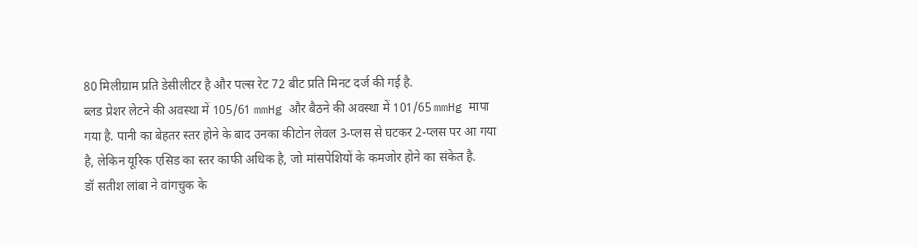80 मिलीग्राम प्रति डेसीलीटर है और पल्स रेट 72 बीट प्रति मिनट दर्ज की गई है.
ब्लड प्रेशर लेटने की अवस्था में 105/61 mmHg और बैठने की अवस्था में 101/65 mmHg मापा गया है. पानी का बेहतर स्तर होने के बाद उनका कीटोन लेवल 3-प्लस से घटकर 2-प्लस पर आ गया है, लेकिन यूरिक एसिड का स्तर काफी अधिक है, जो मांसपेशियों के कमजोर होने का संकेत है.
डॉ सतीश लांबा ने वांगचुक के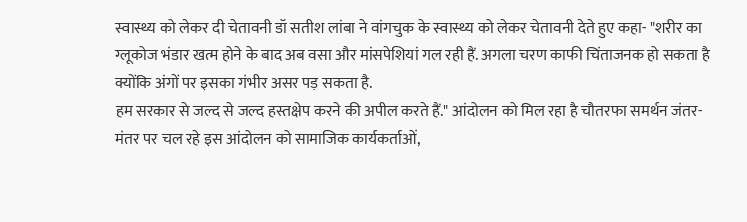स्वास्थ्य को लेकर दी चेतावनी डॉ सतीश लांबा ने वांगचुक के स्वास्थ्य को लेकर चेतावनी देते हुए कहा- "शरीर का ग्लूकोज भंडार खत्म होने के बाद अब वसा और मांसपेशियां गल रही हैं. अगला चरण काफी चिंताजनक हो सकता है क्योंकि अंगों पर इसका गंभीर असर पड़ सकता है.
हम सरकार से जल्द से जल्द हस्तक्षेप करने की अपील करते हैं." आंदोलन को मिल रहा है चौतरफा समर्थन जंतर-मंतर पर चल रहे इस आंदोलन को सामाजिक कार्यकर्ताओं,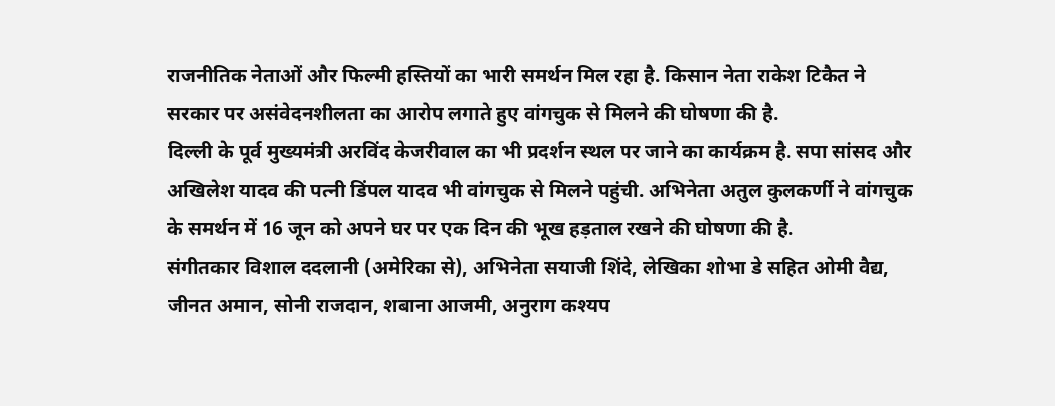राजनीतिक नेताओं और फिल्मी हस्तियों का भारी समर्थन मिल रहा है. किसान नेता राकेश टिकैत ने सरकार पर असंवेदनशीलता का आरोप लगाते हुए वांगचुक से मिलने की घोषणा की है.
दिल्ली के पूर्व मुख्यमंत्री अरविंद केजरीवाल का भी प्रदर्शन स्थल पर जाने का कार्यक्रम है. सपा सांसद और अखिलेश यादव की पत्नी डिंपल यादव भी वांगचुक से मिलने पहुंची. अभिनेता अतुल कुलकर्णी ने वांगचुक के समर्थन में 16 जून को अपने घर पर एक दिन की भूख हड़ताल रखने की घोषणा की है.
संगीतकार विशाल ददलानी (अमेरिका से), अभिनेता सयाजी शिंदे, लेखिका शोभा डे सहित ओमी वैद्य, जीनत अमान, सोनी राजदान, शबाना आजमी, अनुराग कश्यप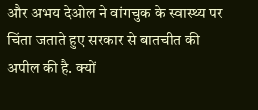और अभय देओल ने वांगचुक के स्वास्थ्य पर चिंता जताते हुए सरकार से बातचीत की अपील की है. क्यों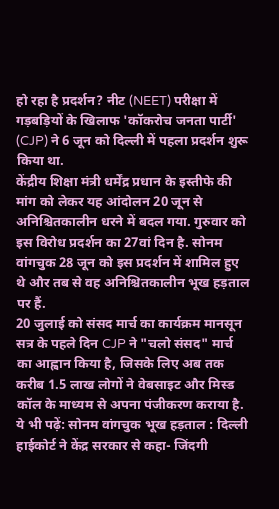हो रहा है प्रदर्शन? नीट (NEET) परीक्षा में गड़बड़ियों के खिलाफ 'कॉकरोच जनता पार्टी' (CJP) ने 6 जून को दिल्ली में पहला प्रदर्शन शुरू किया था.
केंद्रीय शिक्षा मंत्री धर्मेंद्र प्रधान के इस्तीफे की मांग को लेकर यह आंदोलन 20 जून से अनिश्चितकालीन धरने में बदल गया. गुरुवार को इस विरोध प्रदर्शन का 27वां दिन है. सोनम वांगचुक 28 जून को इस प्रदर्शन में शामिल हुए थे और तब से वह अनिश्चितकालीन भूख हड़ताल पर हैं.
20 जुलाई को संसद मार्च का कार्यक्रम मानसून सत्र के पहले दिन CJP ने "चलो संसद" मार्च का आह्वान किया है, जिसके लिए अब तक करीब 1.5 लाख लोगों ने वेबसाइट और मिस्ड कॉल के माध्यम से अपना पंजीकरण कराया है. ये भी पढ़ें: सोनम वांगचुक भूख हड़ताल : दिल्ली हाईकोर्ट ने केंद्र सरकार से कहा- जिंदगी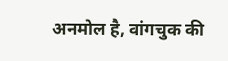अनमोल है, वांगचुक की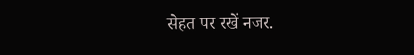सेहत पर रखें नजर.